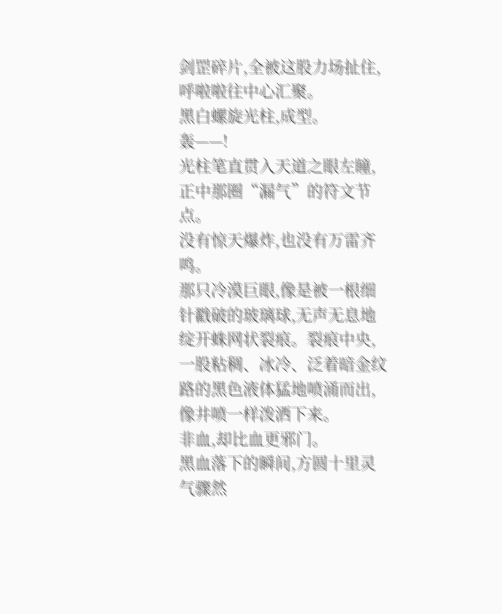剑罡碎片,全被这股力场扯住,呼啦啦往中心汇聚。
黑白螺旋光柱,成型。
轰——!
光柱笔直贯入天道之眼左瞳,正中那圈“漏气”的符文节点。
没有惊天爆炸,也没有万雷齐鸣。
那只冷漠巨眼,像是被一根细针戳破的玻璃球,无声无息地绽开蛛网状裂痕。裂痕中央,一股粘稠、冰冷、泛着暗金纹路的黑色液体猛地喷涌而出,像井喷一样泼洒下来。
非血,却比血更邪门。
黑血落下的瞬间,方圆十里灵气骤然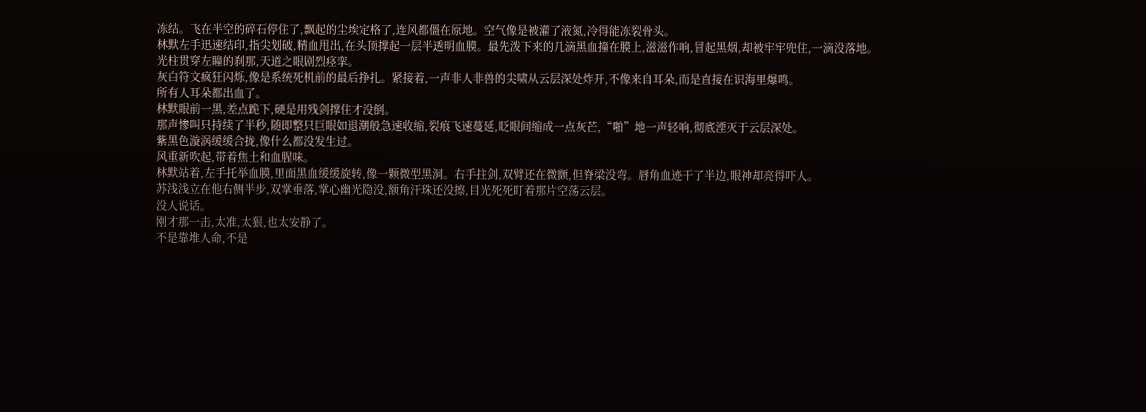冻结。飞在半空的碎石停住了,飘起的尘埃定格了,连风都僵在原地。空气像是被灌了液氮,冷得能冻裂骨头。
林默左手迅速结印,指尖划破,精血甩出,在头顶撑起一层半透明血膜。最先泼下来的几滴黑血撞在膜上,滋滋作响,冒起黑烟,却被牢牢兜住,一滴没落地。
光柱贯穿左瞳的刹那,天道之眼剧烈痉挛。
灰白符文疯狂闪烁,像是系统死机前的最后挣扎。紧接着,一声非人非兽的尖啸从云层深处炸开,不像来自耳朵,而是直接在识海里爆鸣。
所有人耳朵都出血了。
林默眼前一黑,差点跪下,硬是用残剑撑住才没倒。
那声惨叫只持续了半秒,随即整只巨眼如退潮般急速收缩,裂痕飞速蔓延,眨眼间缩成一点灰芒,“啪”地一声轻响,彻底湮灭于云层深处。
紫黑色漩涡缓缓合拢,像什么都没发生过。
风重新吹起,带着焦土和血腥味。
林默站着,左手托举血膜,里面黑血缓缓旋转,像一颗微型黑洞。右手拄剑,双臂还在微颤,但脊梁没弯。唇角血迹干了半边,眼神却亮得吓人。
苏浅浅立在他右侧半步,双掌垂落,掌心幽光隐没,额角汗珠还没擦,目光死死盯着那片空荡云层。
没人说话。
刚才那一击,太准,太狠,也太安静了。
不是靠堆人命,不是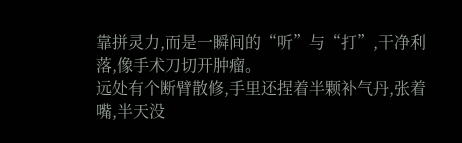靠拼灵力,而是一瞬间的“听”与“打”,干净利落,像手术刀切开肿瘤。
远处有个断臂散修,手里还捏着半颗补气丹,张着嘴,半天没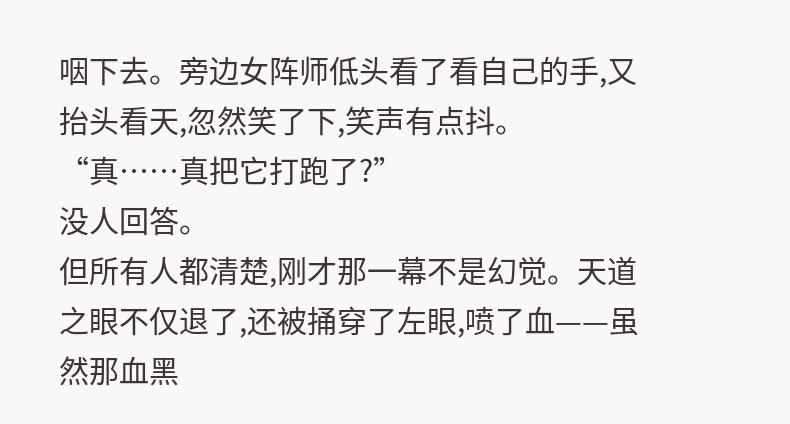咽下去。旁边女阵师低头看了看自己的手,又抬头看天,忽然笑了下,笑声有点抖。
“真……真把它打跑了?”
没人回答。
但所有人都清楚,刚才那一幕不是幻觉。天道之眼不仅退了,还被捅穿了左眼,喷了血——虽然那血黑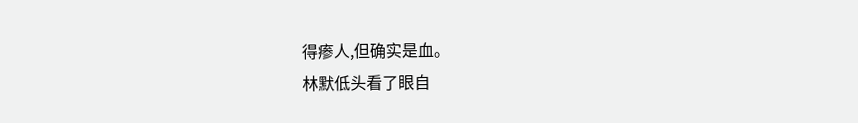得瘆人,但确实是血。
林默低头看了眼自